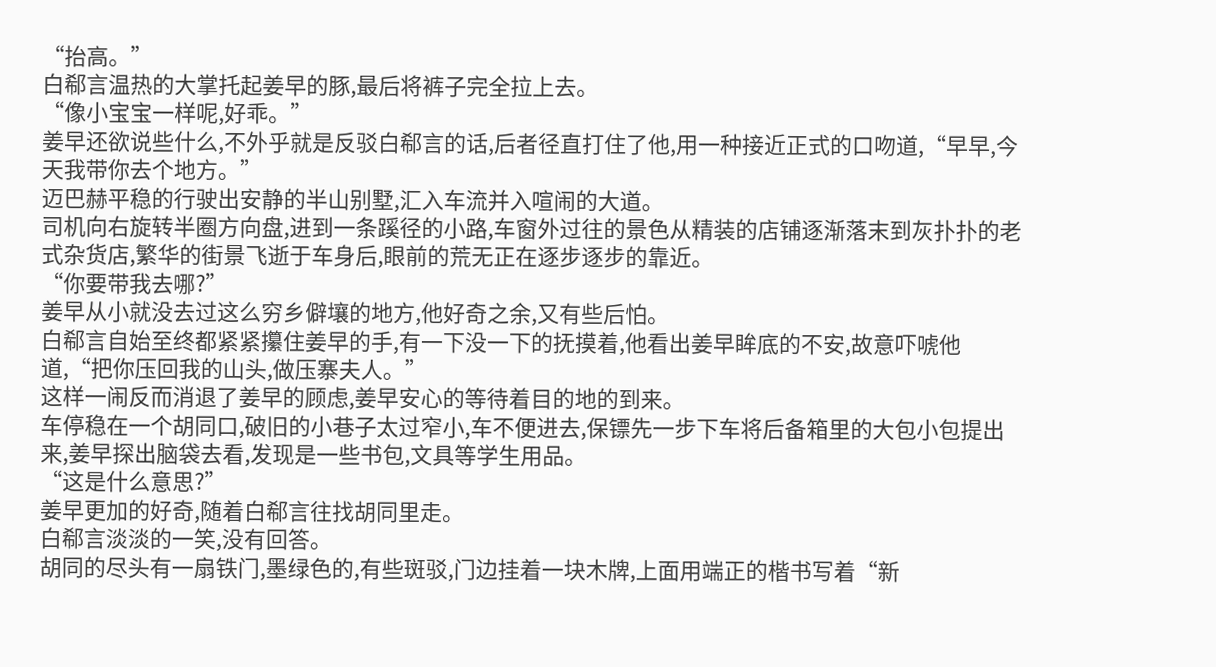“抬高。”
白郗言温热的大掌托起姜早的豚,最后将裤子完全拉上去。
“像小宝宝一样呢,好乖。”
姜早还欲说些什么,不外乎就是反驳白郗言的话,后者径直打住了他,用一种接近正式的口吻道,“早早,今天我带你去个地方。”
迈巴赫平稳的行驶出安静的半山别墅,汇入车流并入喧闹的大道。
司机向右旋转半圈方向盘,进到一条蹊径的小路,车窗外过往的景色从精装的店铺逐渐落末到灰扑扑的老式杂货店,繁华的街景飞逝于车身后,眼前的荒无正在逐步逐步的靠近。
“你要带我去哪?”
姜早从小就没去过这么穷乡僻壤的地方,他好奇之余,又有些后怕。
白郗言自始至终都紧紧攥住姜早的手,有一下没一下的抚摸着,他看出姜早眸底的不安,故意吓唬他道,“把你压回我的山头,做压寨夫人。”
这样一闹反而消退了姜早的顾虑,姜早安心的等待着目的地的到来。
车停稳在一个胡同口,破旧的小巷子太过窄小,车不便进去,保镖先一步下车将后备箱里的大包小包提出来,姜早探出脑袋去看,发现是一些书包,文具等学生用品。
“这是什么意思?”
姜早更加的好奇,随着白郗言往找胡同里走。
白郗言淡淡的一笑,没有回答。
胡同的尽头有一扇铁门,墨绿色的,有些斑驳,门边挂着一块木牌,上面用端正的楷书写着“新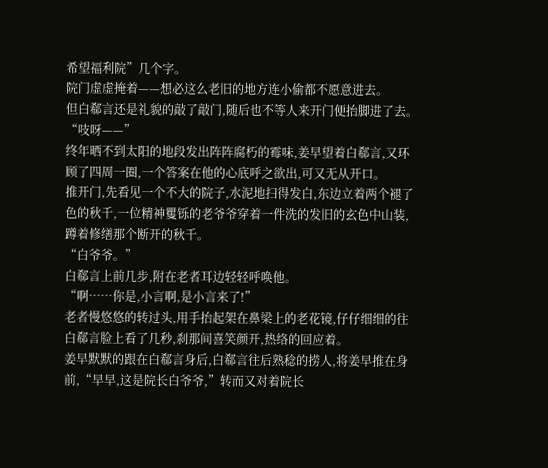希望福利院”几个字。
院门虚虚掩着——想必这么老旧的地方连小偷都不愿意进去。
但白郗言还是礼貌的敲了敲门,随后也不等人来开门便抬脚进了去。
“吱呀——”
终年晒不到太阳的地段发出阵阵腐朽的霉味,姜早望着白郗言,又环顾了四周一圈,一个答案在他的心底呼之欲出,可又无从开口。
推开门,先看见一个不大的院子,水泥地扫得发白,东边立着两个褪了色的秋千,一位精神矍铄的老爷爷穿着一件洗的发旧的玄色中山装,蹲着修缮那个断开的秋千。
“白爷爷。”
白郗言上前几步,附在老者耳边轻轻呼唤他。
“啊……你是,小言啊,是小言来了!”
老者慢悠悠的转过头,用手抬起架在鼻梁上的老花镜,仔仔细细的往白郗言脸上看了几秒,刹那间喜笑颜开,热络的回应着。
姜早默默的跟在白郗言身后,白郗言往后熟稔的捞人,将姜早推在身前,“早早,这是院长白爷爷,”转而又对着院长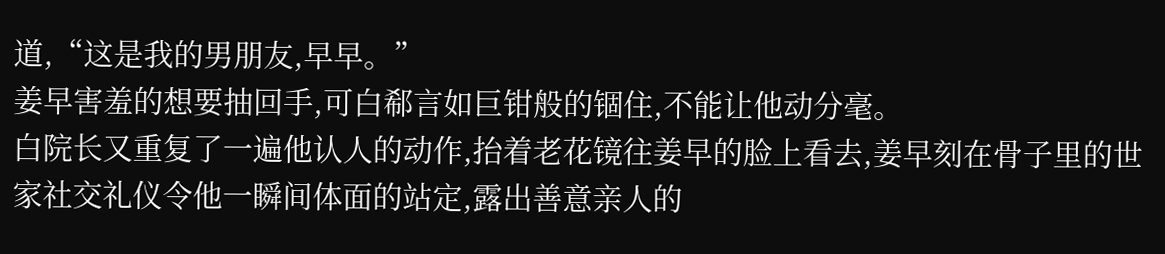道,“这是我的男朋友,早早。”
姜早害羞的想要抽回手,可白郗言如巨钳般的锢住,不能让他动分毫。
白院长又重复了一遍他认人的动作,抬着老花镜往姜早的脸上看去,姜早刻在骨子里的世家社交礼仪令他一瞬间体面的站定,露出善意亲人的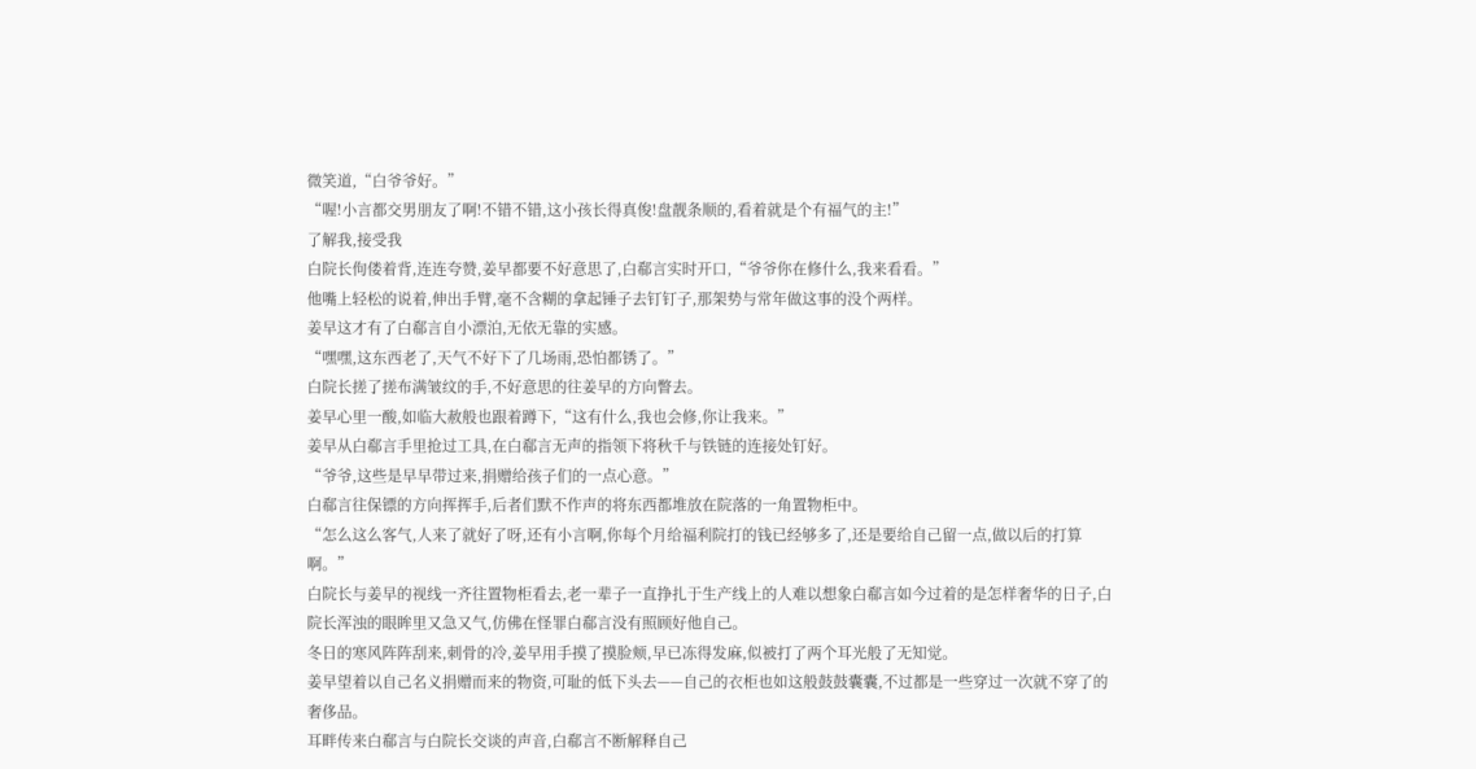微笑道,“白爷爷好。”
“喔!小言都交男朋友了啊!不错不错,这小孩长得真俊!盘靓条顺的,看着就是个有福气的主!”
了解我,接受我
白院长佝偻着背,连连夸赞,姜早都要不好意思了,白郗言实时开口,“爷爷你在修什么,我来看看。”
他嘴上轻松的说着,伸出手臂,毫不含糊的拿起锤子去钉钉子,那架势与常年做这事的没个两样。
姜早这才有了白郗言自小漂泊,无依无靠的实感。
“嘿嘿,这东西老了,天气不好下了几场雨,恐怕都锈了。”
白院长搓了搓布满皱纹的手,不好意思的往姜早的方向瞥去。
姜早心里一酸,如临大赦般也跟着蹲下,“这有什么,我也会修,你让我来。”
姜早从白郗言手里抢过工具,在白郗言无声的指领下将秋千与铁链的连接处钉好。
“爷爷,这些是早早带过来,捐赠给孩子们的一点心意。”
白郗言往保镖的方向挥挥手,后者们默不作声的将东西都堆放在院落的一角置物柜中。
“怎么这么客气,人来了就好了呀,还有小言啊,你每个月给福利院打的钱已经够多了,还是要给自己留一点,做以后的打算啊。”
白院长与姜早的视线一齐往置物柜看去,老一辈子一直挣扎于生产线上的人难以想象白郗言如今过着的是怎样奢华的日子,白院长浑浊的眼眸里又急又气,仿佛在怪罪白郗言没有照顾好他自己。
冬日的寒风阵阵刮来,刺骨的冷,姜早用手摸了摸脸颊,早已冻得发麻,似被打了两个耳光般了无知觉。
姜早望着以自己名义捐赠而来的物资,可耻的低下头去——自己的衣柜也如这般鼓鼓囊囊,不过都是一些穿过一次就不穿了的奢侈品。
耳畔传来白郗言与白院长交谈的声音,白郗言不断解释自己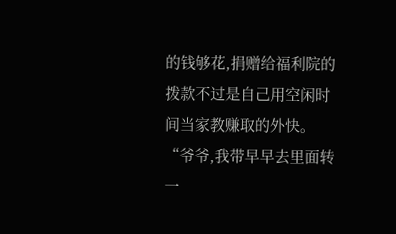的钱够花,捐赠给福利院的拨款不过是自己用空闲时间当家教赚取的外快。
“爷爷,我带早早去里面转一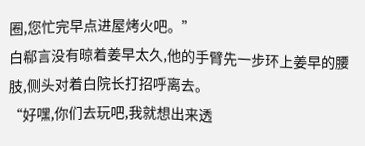圈,您忙完早点进屋烤火吧。”
白郗言没有晾着姜早太久,他的手臂先一步环上姜早的腰肢,侧头对着白院长打招呼离去。
“好嘿,你们去玩吧,我就想出来透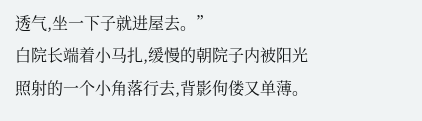透气,坐一下子就进屋去。”
白院长端着小马扎,缓慢的朝院子内被阳光照射的一个小角落行去,背影佝偻又单薄。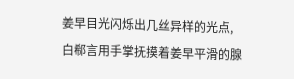姜早目光闪烁出几丝异样的光点,白郗言用手掌抚摸着姜早平滑的腺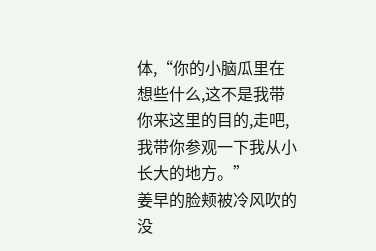体,“你的小脑瓜里在想些什么,这不是我带你来这里的目的,走吧,我带你参观一下我从小长大的地方。”
姜早的脸颊被冷风吹的没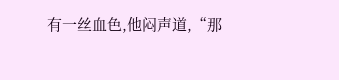有一丝血色,他闷声道,“那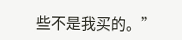些不是我买的。”